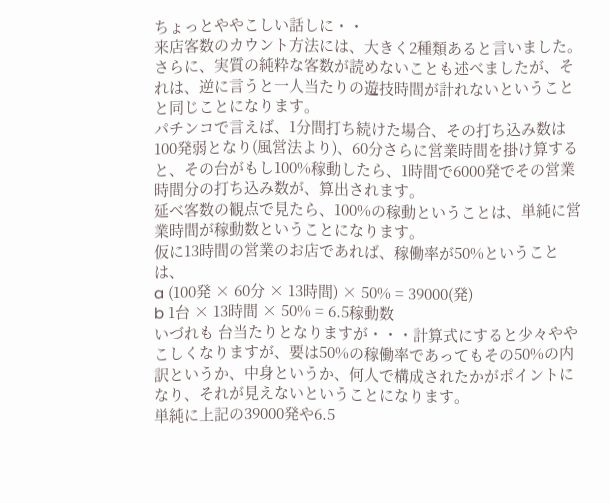ちょっとややこしい話しに・・
来店客数のカウント方法には、大きく2種類あると言いました。さらに、実質の純粋な客数が読めないことも述べましたが、それは、逆に言うと一人当たりの遊技時間が計れないということと同じことになります。
パチンコで言えば、1分間打ち続けた場合、その打ち込み数は100発弱となり(風営法より)、60分さらに営業時間を掛け算すると、その台がもし100%稼動したら、1時間で6000発でその営業時間分の打ち込み数が、算出されます。
延べ客数の観点で見たら、100%の稼動ということは、単純に営業時間が稼動数ということになります。
仮に13時間の営業のお店であれば、稼働率が50%ということは、
a (100発 × 60分 × 13時間) × 50% = 39000(発)
b 1台 × 13時間 × 50% = 6.5稼動数
いづれも 台当たりとなりますが・・・計算式にすると少々ややこしくなりますが、要は50%の稼働率であってもその50%の内訳というか、中身というか、何人で構成されたかがポイントになり、それが見えないということになります。
単純に上記の39000発や6.5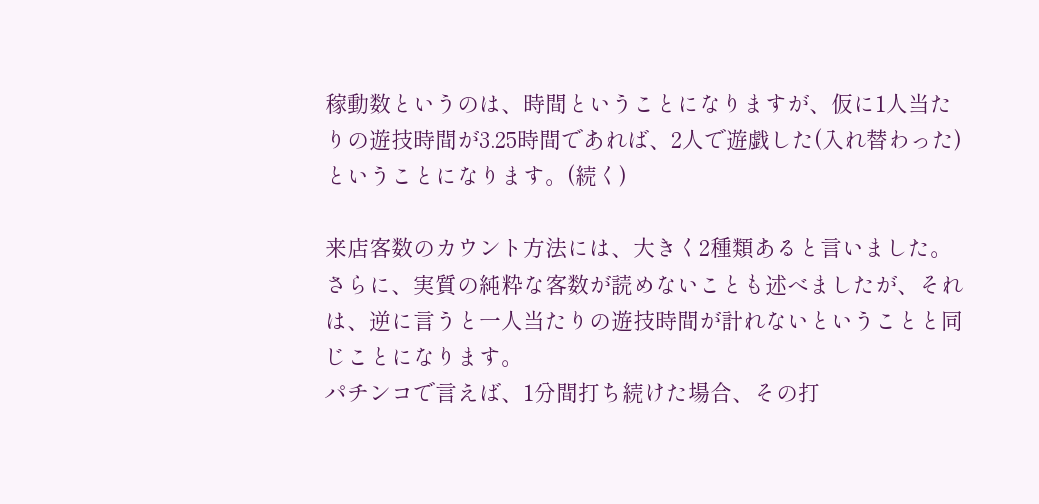稼動数というのは、時間ということになりますが、仮に1人当たりの遊技時間が3.25時間であれば、2人で遊戯した(入れ替わった)ということになります。(続く)

来店客数のカウント方法には、大きく2種類あると言いました。さらに、実質の純粋な客数が読めないことも述べましたが、それは、逆に言うと一人当たりの遊技時間が計れないということと同じことになります。
パチンコで言えば、1分間打ち続けた場合、その打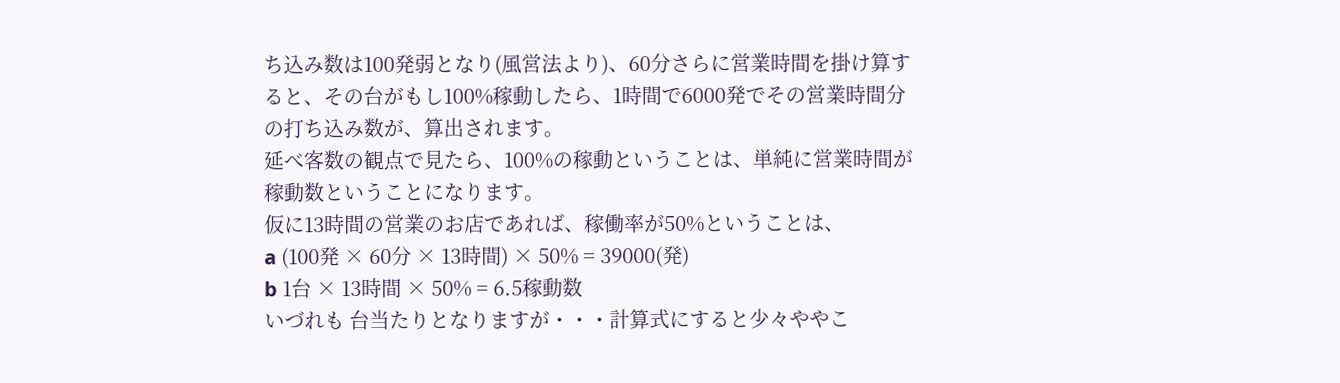ち込み数は100発弱となり(風営法より)、60分さらに営業時間を掛け算すると、その台がもし100%稼動したら、1時間で6000発でその営業時間分の打ち込み数が、算出されます。
延べ客数の観点で見たら、100%の稼動ということは、単純に営業時間が稼動数ということになります。
仮に13時間の営業のお店であれば、稼働率が50%ということは、
a (100発 × 60分 × 13時間) × 50% = 39000(発)
b 1台 × 13時間 × 50% = 6.5稼動数
いづれも 台当たりとなりますが・・・計算式にすると少々ややこ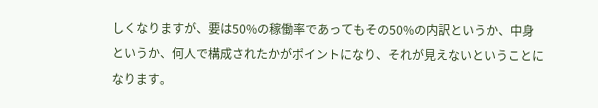しくなりますが、要は50%の稼働率であってもその50%の内訳というか、中身というか、何人で構成されたかがポイントになり、それが見えないということになります。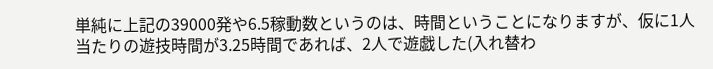単純に上記の39000発や6.5稼動数というのは、時間ということになりますが、仮に1人当たりの遊技時間が3.25時間であれば、2人で遊戯した(入れ替わ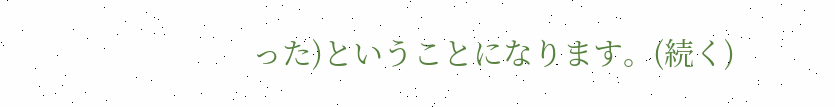った)ということになります。(続く)